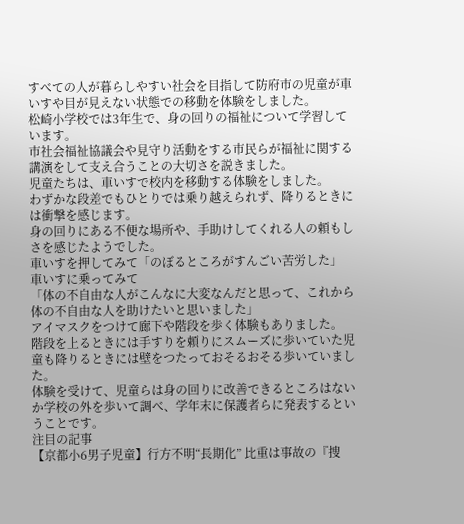すべての人が暮らしやすい社会を目指して防府市の児童が車いすや目が見えない状態での移動を体験をしました。
松崎小学校では3年生で、身の回りの福祉について学習しています。
市社会福祉協議会や見守り活動をする市民らが福祉に関する講演をして支え合うことの大切さを説きました。
児童たちは、車いすで校内を移動する体験をしました。
わずかな段差でもひとりでは乗り越えられず、降りるときには衝撃を感じます。
身の回りにある不便な場所や、手助けしてくれる人の頼もしさを感じたようでした。
車いすを押してみて「のぼるところがすんごい苦労した」
車いすに乗ってみて
「体の不自由な人がこんなに大変なんだと思って、これから体の不自由な人を助けたいと思いました」
アイマスクをつけて廊下や階段を歩く体験もありました。
階段を上るときには手すりを頼りにスムーズに歩いていた児童も降りるときには壁をつたっておそるおそる歩いていました。
体験を受けて、児童らは身の回りに改善できるところはないか学校の外を歩いて調べ、学年末に保護者らに発表するということです。
注目の記事
【京都小6男子児童】行方不明“長期化” 比重は事故の『捜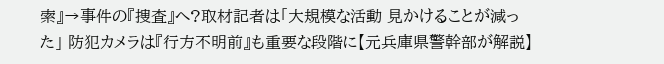索』→事件の『捜査』へ?取材記者は「大規模な活動 見かけることが減った」 防犯カメラは『行方不明前』も重要な段階に【元兵庫県警幹部が解説】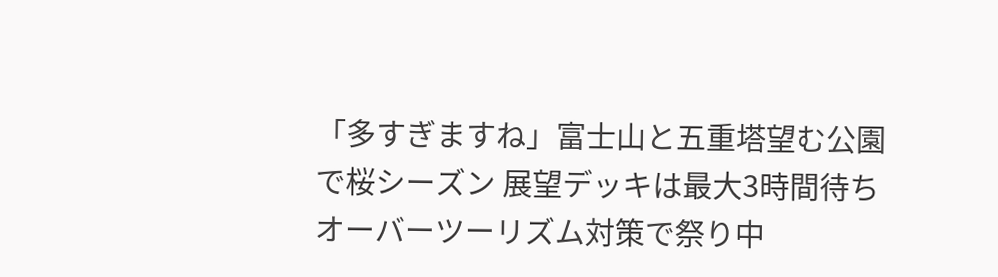「多すぎますね」富士山と五重塔望む公園で桜シーズン 展望デッキは最大3時間待ち オーバーツーリズム対策で祭り中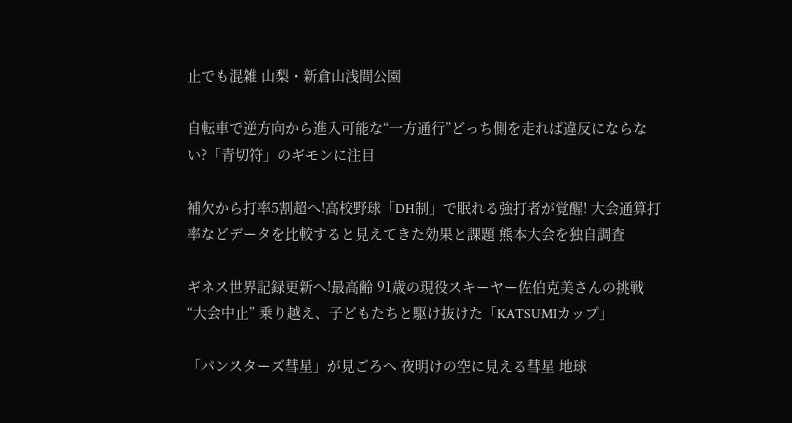止でも混雑 山梨・新倉山浅間公園

自転車で逆方向から進入可能な“一方通行”どっち側を走れば違反にならない?「青切符」のギモンに注目

補欠から打率5割超へ!高校野球「DH制」で眠れる強打者が覚醒! 大会通算打率などデータを比較すると見えてきた効果と課題 熊本大会を独自調査

ギネス世界記録更新へ!最高齢 91歳の現役スキーヤー佐伯克美さんの挑戦 “大会中止” 乗り越え、子どもたちと駆け抜けた「KATSUMIカップ」

「パンスターズ彗星」が見ごろへ 夜明けの空に見える彗星 地球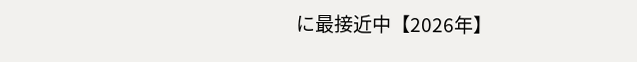に最接近中【2026年】